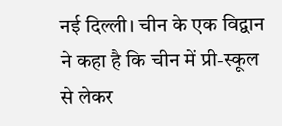नई दिल्ली। चीन के एक विद्वान ने कहा है कि चीन में प्री-स्कूल से लेकर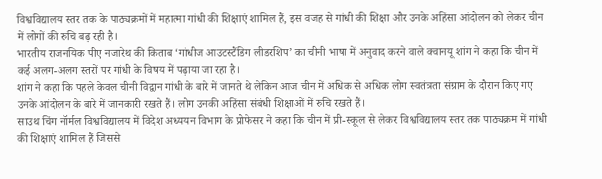विश्वविद्यालय स्तर तक के पाठ्यक्रमों में महात्मा गांधी की शिक्षाएं शामिल हैं, इस वजह से गांधी की शिक्षा और उनके अहिंसा आंदोलन को लेकर चीन में लोगों की रुचि बढ़ रही है।
भारतीय राजनयिक पीए नजारेथ की किताब ‘गांधीज आउटस्टैंडिग लीडरशिप’ का चीनी भाषा में अनुवाद करने वाले क्वानयू शांग ने कहा कि चीन में कई अलग-अलग स्तरों पर गांधी के विषय में पढ़ाया जा रहा है।
शांग ने कहा कि पहले केवल चीनी विद्वान गांधी के बारे में जानते थे लेकिन आज चीन में अधिक से अधिक लोग स्वतंत्रता संग्राम के दौरान किए गए उनके आंदोलन के बारे में जानकारी रखते हैं। लोग उनकी अहिंसा संबंधी शिक्षाओं में रुचि रखते हैं।
साउथ चिंग नॉर्मल विश्वविद्यालय में विदेश अध्ययन विभाग के प्रोफेसर ने कहा कि चीन में प्री-स्कूल से लेकर विश्वविद्यालय स्तर तक पाठ्यक्रम में गांधी की शिक्षाएं शामिल हैं जिससे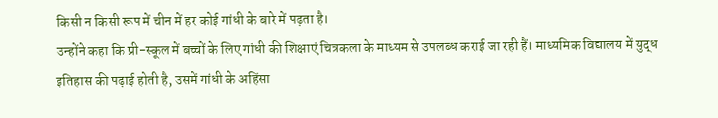किसी न किसी रूप में चीन में हर कोई गांधी के बारे में पढ़ता है।
उन्होंने कहा कि प्री-स्कूल में बच्चों के लिए गांधी की शिक्षाएं चित्रकला के माध्यम से उपलब्ध कराई जा रही हैं। माध्यमिक विद्यालय में युद्ध इतिहास की पढ़ाई होती है, उसमें गांधी के अहिंसा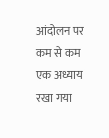आंदोलन पर कम से कम एक अध्याय रखा गया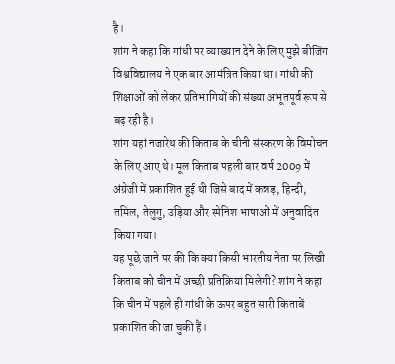है।
शांग ने कहा कि गांधी पर व्याख्यान देने के लिए मुझे बीजिंग विश्वविद्यालय ने एक बार आमंत्रित किया था। गांधी की शिक्षाओं को लेकर प्रतिभागियों की संख्या अभूतपूर्व रूप से बढ़ रही है।
शांग यहां नजारेथ की किताब के चीनी संस्करण के विमोचन के लिए आए थे। मूल किताब पहली बार वर्ष 2009 में अंग्रेजी में प्रकाशित हुई थी जिसे बाद में कन्नड़, हिन्दी, तमिल, तेलुगु, उड़िया और स्पेनिश भाषाओं में अनुवादित किया गया।
यह पूछे जाने पर की कि क्या किसी भारतीय नेता पर लिखी किताब को चीन में अच्छी प्रतिक्रिया मिलेगी? शांग ने कहा कि चीन में पहले ही गांधी के ऊपर बहुत सारी किताबें प्रकाशित की जा चुकी हैं।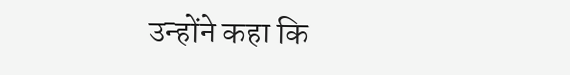उन्होंने कहा कि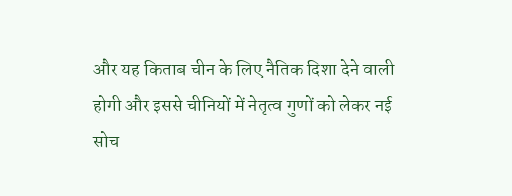और यह किताब चीन के लिए नैतिक दिशा देने वाली होगी और इससे चीनियों में नेतृत्व गुणों को लेकर नई सोच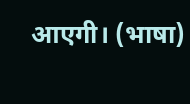आएगी। (भाषा)